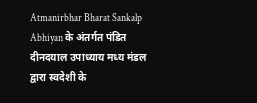Atmanirbhar Bharat Sankalp Abhiyan के अंतर्गत पंडित दीनदयाल उपाध्याय मध्य मंडल द्वारा स्वदेशी के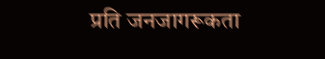प्रति जनजागरूकता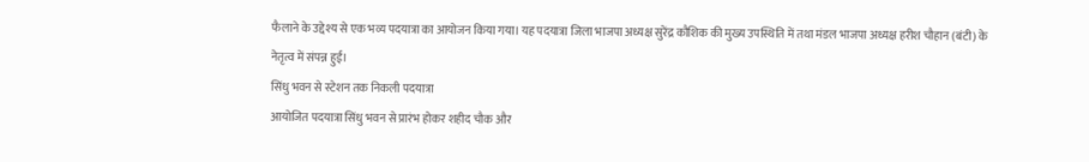फैलाने के उद्देश्य से एक भव्य पदयात्रा का आयोजन किया गया। यह पदयात्रा जिला भाजपा अध्यक्ष सुरेंद्र कौशिक की मुख्य उपस्थिति में तथा मंडल भाजपा अध्यक्ष हरीश चौहान (बंटी) के नेतृत्व में संपन्न हुई।
सिंधु भवन से स्टेशन तक निकली पदयात्रा
आयोजित पदयात्रा सिंधु भवन से प्रारंभ होकर शहीद चौक और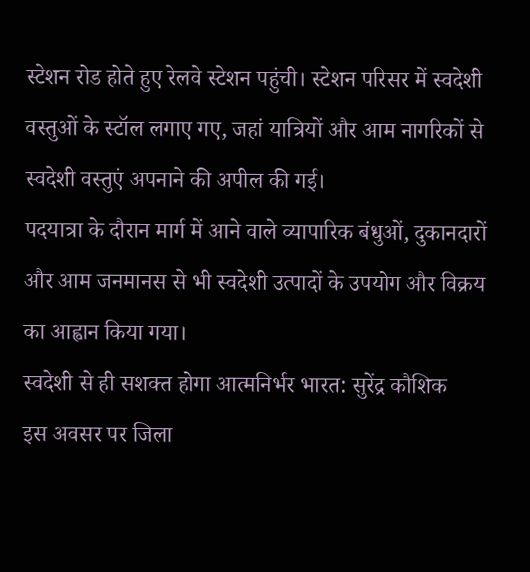स्टेशन रोड होते हुए रेलवे स्टेशन पहुंची। स्टेशन परिसर में स्वदेशी वस्तुओं के स्टॉल लगाए गए, जहां यात्रियों और आम नागरिकों से स्वदेशी वस्तुएं अपनाने की अपील की गई।
पदयात्रा के दौरान मार्ग में आने वाले व्यापारिक बंधुओं, दुकानदारों और आम जनमानस से भी स्वदेशी उत्पादों के उपयोग और विक्रय का आह्वान किया गया।
स्वदेशी से ही सशक्त होगा आत्मनिर्भर भारत: सुरेंद्र कौशिक
इस अवसर पर जिला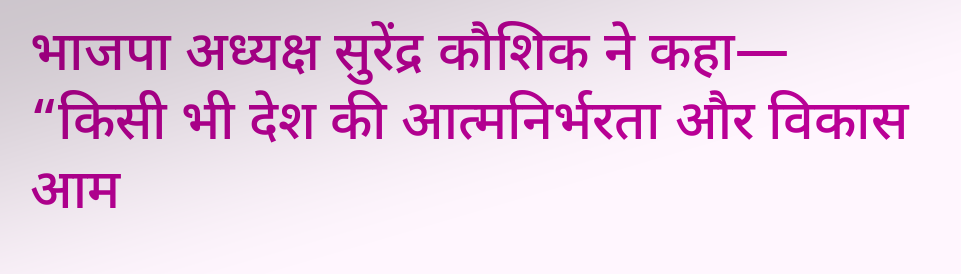भाजपा अध्यक्ष सुरेंद्र कौशिक ने कहा—
“किसी भी देश की आत्मनिर्भरता और विकास आम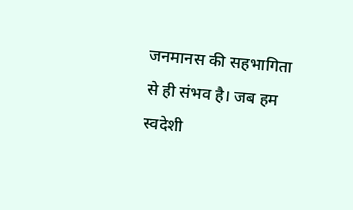जनमानस की सहभागिता से ही संभव है। जब हम स्वदेशी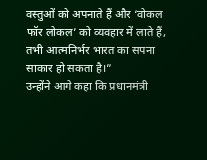वस्तुओं को अपनाते हैं और ‘वोकल फॉर लोकल’ को व्यवहार में लाते हैं, तभी आत्मनिर्भर भारत का सपना साकार हो सकता है।”
उन्होंने आगे कहा कि प्रधानमंत्री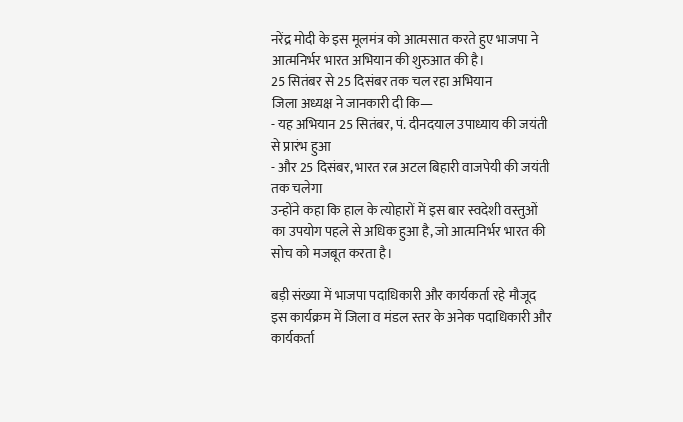नरेंद्र मोदी के इस मूलमंत्र को आत्मसात करते हुए भाजपा ने आत्मनिर्भर भारत अभियान की शुरुआत की है।
25 सितंबर से 25 दिसंबर तक चल रहा अभियान
जिला अध्यक्ष ने जानकारी दी कि—
- यह अभियान 25 सितंबर, पं. दीनदयाल उपाध्याय की जयंती से प्रारंभ हुआ
- और 25 दिसंबर, भारत रत्न अटल बिहारी वाजपेयी की जयंती तक चलेगा
उन्होंने कहा कि हाल के त्योहारों में इस बार स्वदेशी वस्तुओं का उपयोग पहले से अधिक हुआ है, जो आत्मनिर्भर भारत की सोच को मजबूत करता है।

बड़ी संख्या में भाजपा पदाधिकारी और कार्यकर्ता रहे मौजूद
इस कार्यक्रम में जिला व मंडल स्तर के अनेक पदाधिकारी और कार्यकर्ता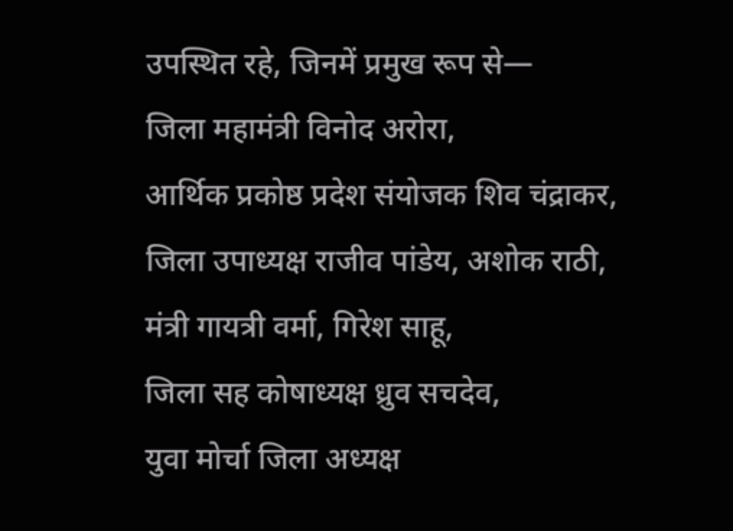उपस्थित रहे, जिनमें प्रमुख रूप से—
जिला महामंत्री विनोद अरोरा,
आर्थिक प्रकोष्ठ प्रदेश संयोजक शिव चंद्राकर,
जिला उपाध्यक्ष राजीव पांडेय, अशोक राठी,
मंत्री गायत्री वर्मा, गिरेश साहू,
जिला सह कोषाध्यक्ष ध्रुव सचदेव,
युवा मोर्चा जिला अध्यक्ष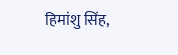हिमांशु सिंह,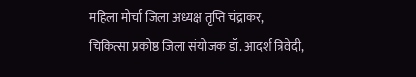महिला मोर्चा जिला अध्यक्ष तृप्ति चंद्राकर,
चिकित्सा प्रकोष्ठ जिला संयोजक डॉ. आदर्श त्रिवेदी,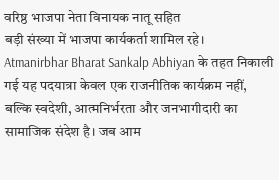वरिष्ठ भाजपा नेता विनायक नातू सहित
बड़ी संख्या में भाजपा कार्यकर्ता शामिल रहे।
Atmanirbhar Bharat Sankalp Abhiyan के तहत निकाली गई यह पदयात्रा केवल एक राजनीतिक कार्यक्रम नहीं, बल्कि स्वदेशी, आत्मनिर्भरता और जनभागीदारी का सामाजिक संदेश है। जब आम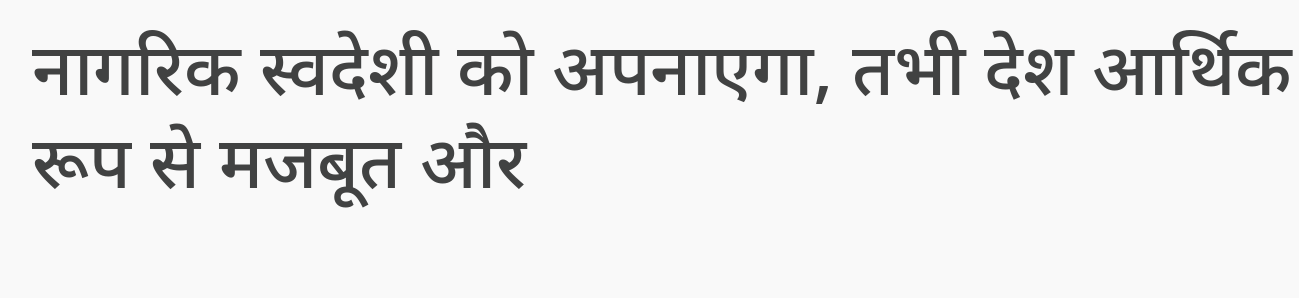नागरिक स्वदेशी को अपनाएगा, तभी देश आर्थिक रूप से मजबूत और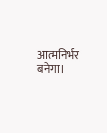आत्मनिर्भर बनेगा।